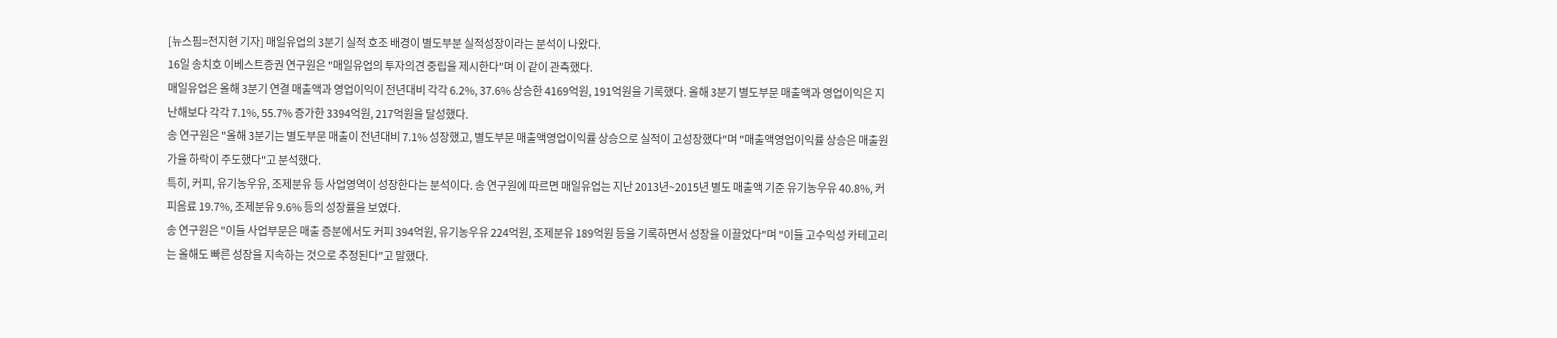[뉴스핌=전지현 기자] 매일유업의 3분기 실적 호조 배경이 별도부분 실적성장이라는 분석이 나왔다.
16일 송치호 이베스트증권 연구원은 "매일유업의 투자의견 중립을 제시한다"며 이 같이 관측했다.
매일유업은 올해 3분기 연결 매출액과 영업이익이 전년대비 각각 6.2%, 37.6% 상승한 4169억원, 191억원을 기록했다. 올해 3분기 별도부문 매출액과 영업이익은 지난해보다 각각 7.1%, 55.7% 증가한 3394억원, 217억원을 달성했다.
송 연구원은 "올해 3분기는 별도부문 매출이 전년대비 7.1% 성장했고, 별도부문 매출액영업이익률 상승으로 실적이 고성장했다"며 "매출액영업이익률 상승은 매출원가율 하락이 주도했다"고 분석했다.
특히, 커피, 유기농우유, 조제분유 등 사업영역이 성장한다는 분석이다. 송 연구원에 따르면 매일유업는 지난 2013년~2015년 별도 매출액 기준 유기농우유 40.8%, 커피음료 19.7%, 조제분유 9.6% 등의 성장률을 보였다.
송 연구원은 "이들 사업부문은 매출 증분에서도 커피 394억원, 유기농우유 224억원, 조제분유 189억원 등을 기록하면서 성장을 이끌었다"며 "이들 고수익성 카테고리는 올해도 빠른 성장을 지속하는 것으로 추정된다"고 말했다.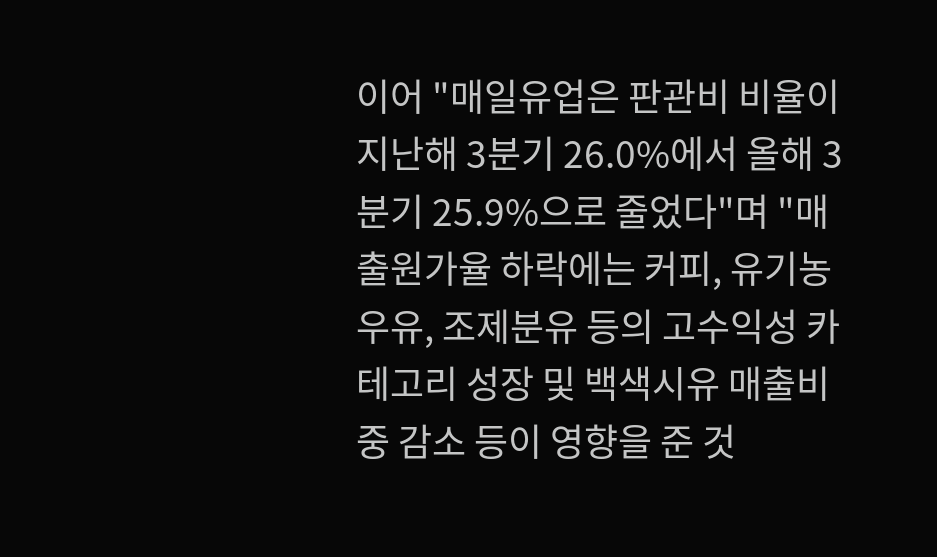이어 "매일유업은 판관비 비율이 지난해 3분기 26.0%에서 올해 3분기 25.9%으로 줄었다"며 "매출원가율 하락에는 커피, 유기농우유, 조제분유 등의 고수익성 카테고리 성장 및 백색시유 매출비중 감소 등이 영향을 준 것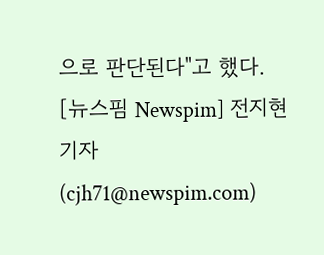으로 판단된다"고 했다.
[뉴스핌 Newspim] 전지현 기자 (cjh71@newspim.com)